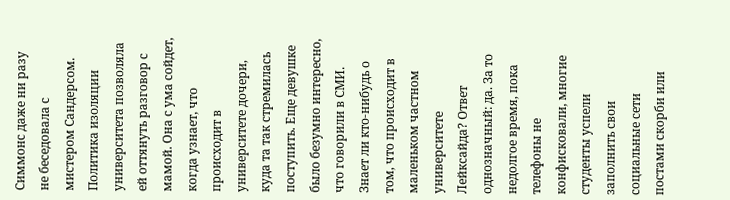Симмонс даже ни разу не беседовала с мистером Сандерсом. Политика изоляции университета позволяла ей оттянуть разговор с мамой. Она с ума сойдет, когда узнает, что происходит в университете дочери, куда та так стремилась поступить. Еще девушке было безумно интересно, что говорили в СМИ. Знает ли кто-нибудь о том, что происходит в маленьком частном университете Лейксайда? Ответ однозначный: да. За то недолгое время, пока телефоны не конфисковали, многие студенты успели заполнить свои социальные сети постами скорби или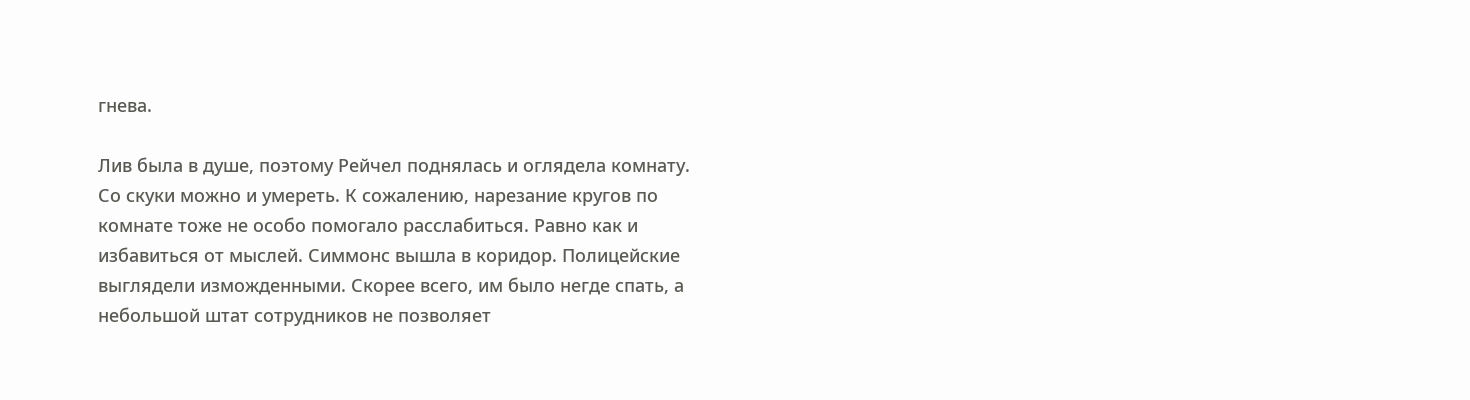гнева.

Лив была в душе, поэтому Рейчел поднялась и оглядела комнату. Со скуки можно и умереть. К сожалению, нарезание кругов по комнате тоже не особо помогало расслабиться. Равно как и избавиться от мыслей. Симмонс вышла в коридор. Полицейские выглядели изможденными. Скорее всего, им было негде спать, а небольшой штат сотрудников не позволяет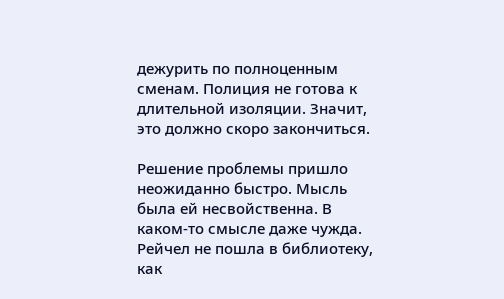дежурить по полноценным сменам. Полиция не готова к длительной изоляции. Значит, это должно скоро закончиться.

Решение проблемы пришло неожиданно быстро. Мысль была ей несвойственна. В каком-то смысле даже чужда. Рейчел не пошла в библиотеку, как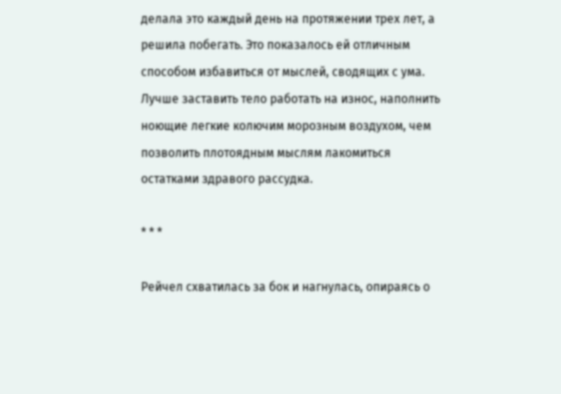делала это каждый день на протяжении трех лет, а решила побегать. Это показалось ей отличным способом избавиться от мыслей, сводящих с ума. Лучше заставить тело работать на износ, наполнить ноющие легкие колючим морозным воздухом, чем позволить плотоядным мыслям лакомиться остатками здравого рассудка.

* * *

Рейчел схватилась за бок и нагнулась, опираясь о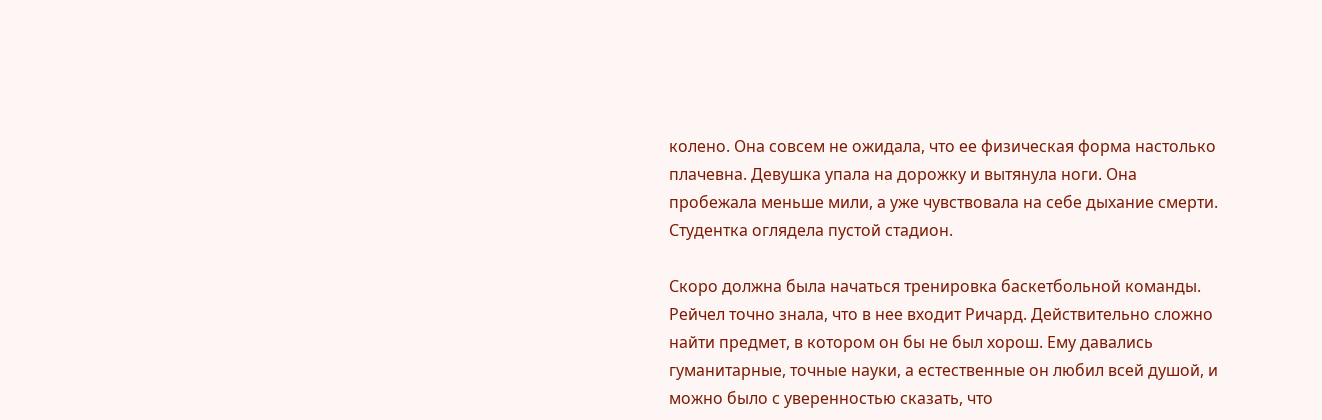колено. Она совсем не ожидала, что ее физическая форма настолько плачевна. Девушка упала на дорожку и вытянула ноги. Она пробежала меньше мили, а уже чувствовала на себе дыхание смерти. Студентка оглядела пустой стадион.

Скоро должна была начаться тренировка баскетбольной команды. Рейчел точно знала, что в нее входит Ричард. Действительно сложно найти предмет, в котором он бы не был хорош. Ему давались гуманитарные, точные науки, а естественные он любил всей душой, и можно было с уверенностью сказать, что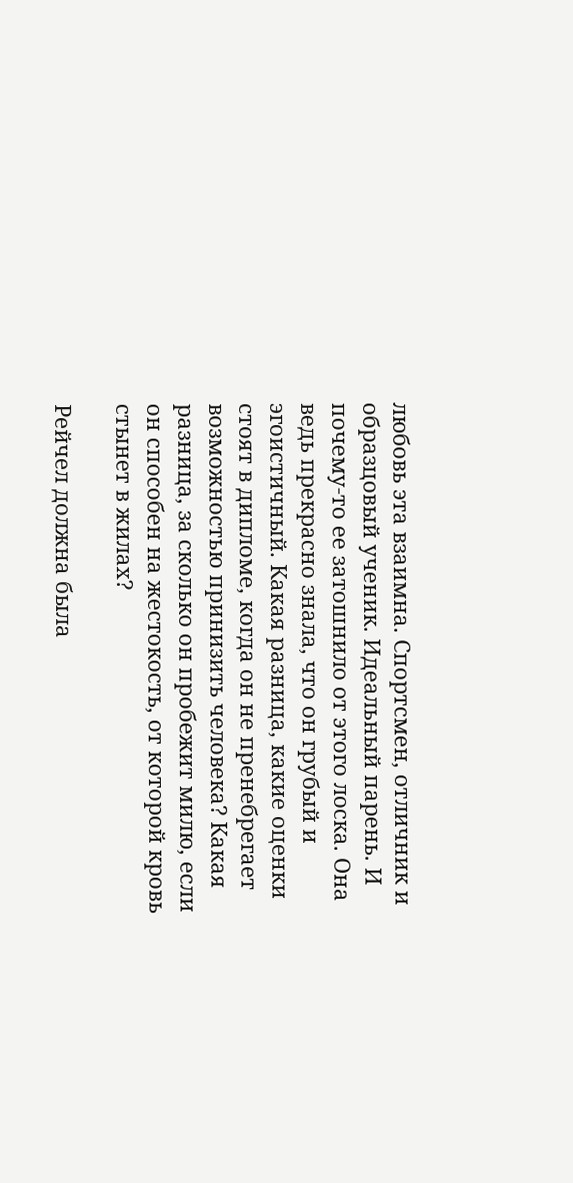любовь эта взаимна. Спортсмен, отличник и образцовый ученик. Идеальный парень. И почему-то ее затошнило от этого лоска. Она ведь прекрасно знала, что он грубый и эгоистичный. Какая разница, какие оценки стоят в дипломе, когда он не пренебрегает возможностью принизить человека? Какая разница, за сколько он пробежит милю, если он способен на жестокость, от которой кровь стынет в жилах?

Рейчел должна была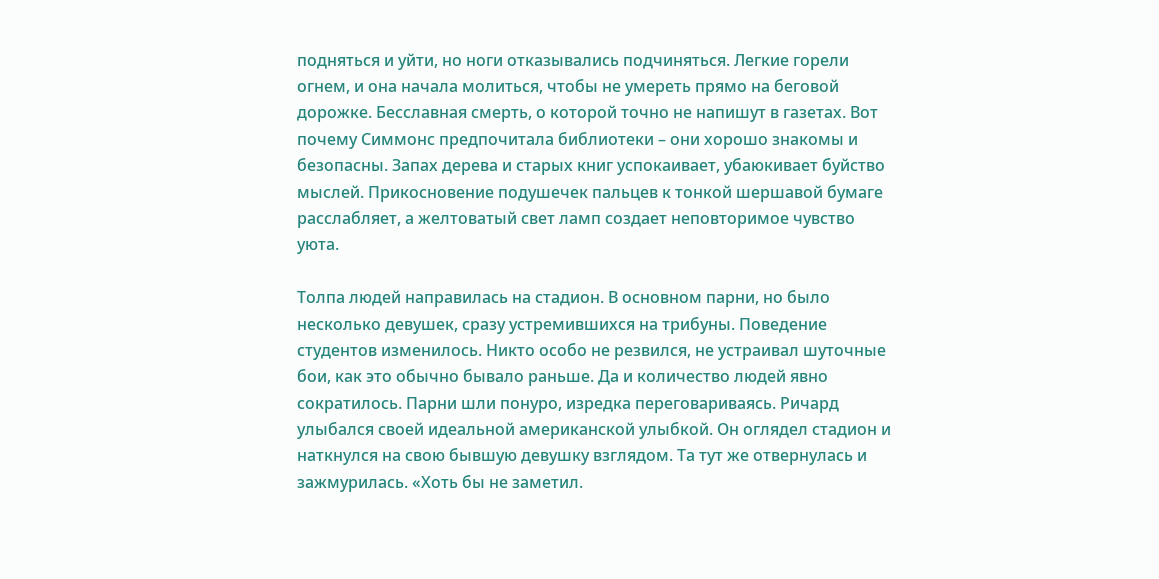подняться и уйти, но ноги отказывались подчиняться. Легкие горели огнем, и она начала молиться, чтобы не умереть прямо на беговой дорожке. Бесславная смерть, о которой точно не напишут в газетах. Вот почему Симмонс предпочитала библиотеки – они хорошо знакомы и безопасны. Запах дерева и старых книг успокаивает, убаюкивает буйство мыслей. Прикосновение подушечек пальцев к тонкой шершавой бумаге расслабляет, а желтоватый свет ламп создает неповторимое чувство уюта.

Толпа людей направилась на стадион. В основном парни, но было несколько девушек, сразу устремившихся на трибуны. Поведение студентов изменилось. Никто особо не резвился, не устраивал шуточные бои, как это обычно бывало раньше. Да и количество людей явно сократилось. Парни шли понуро, изредка переговариваясь. Ричард улыбался своей идеальной американской улыбкой. Он оглядел стадион и наткнулся на свою бывшую девушку взглядом. Та тут же отвернулась и зажмурилась. «Хоть бы не заметил.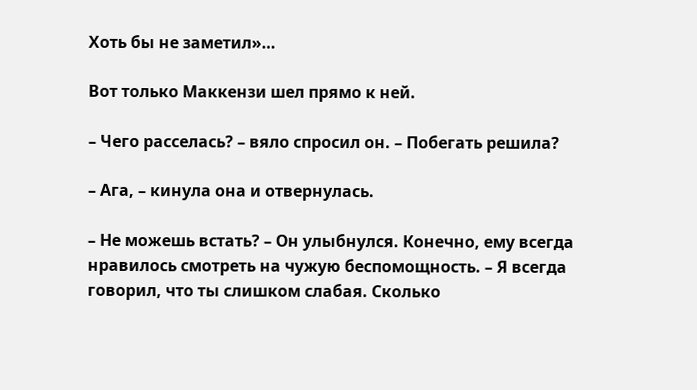Хоть бы не заметил»…

Вот только Маккензи шел прямо к ней.

– Чего расселась? – вяло спросил он. – Побегать решила?

– Ага, – кинула она и отвернулась.

– Не можешь встать? – Он улыбнулся. Конечно, ему всегда нравилось смотреть на чужую беспомощность. – Я всегда говорил, что ты слишком слабая. Сколько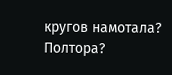кругов намотала? Полтора?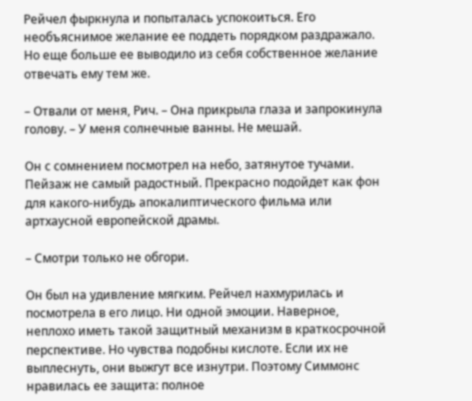Рейчел фыркнула и попыталась успокоиться. Его необъяснимое желание ее поддеть порядком раздражало. Но еще больше ее выводило из себя собственное желание отвечать ему тем же.

– Отвали от меня, Рич. – Она прикрыла глаза и запрокинула голову. – У меня солнечные ванны. Не мешай.

Он с сомнением посмотрел на небо, затянутое тучами. Пейзаж не самый радостный. Прекрасно подойдет как фон для какого-нибудь апокалиптического фильма или артхаусной европейской драмы.

– Смотри только не обгори.

Он был на удивление мягким. Рейчел нахмурилась и посмотрела в его лицо. Ни одной эмоции. Наверное, неплохо иметь такой защитный механизм в краткосрочной перспективе. Но чувства подобны кислоте. Если их не выплеснуть, они выжгут все изнутри. Поэтому Симмонс нравилась ее защита: полное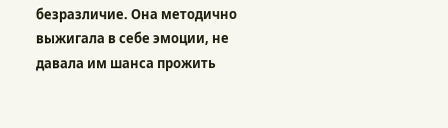безразличие. Она методично выжигала в себе эмоции, не давала им шанса прожить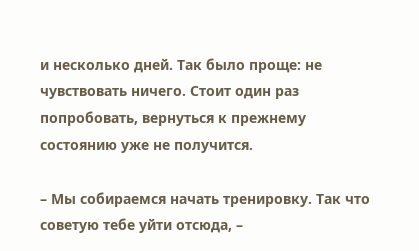и несколько дней. Так было проще: не чувствовать ничего. Стоит один раз попробовать, вернуться к прежнему состоянию уже не получится.

– Мы собираемся начать тренировку. Так что советую тебе уйти отсюда, –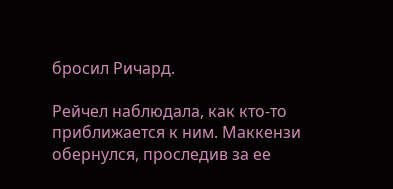бросил Ричард.

Рейчел наблюдала, как кто-то приближается к ним. Маккензи обернулся, проследив за ее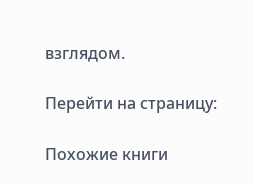взглядом.

Перейти на страницу:

Похожие книги